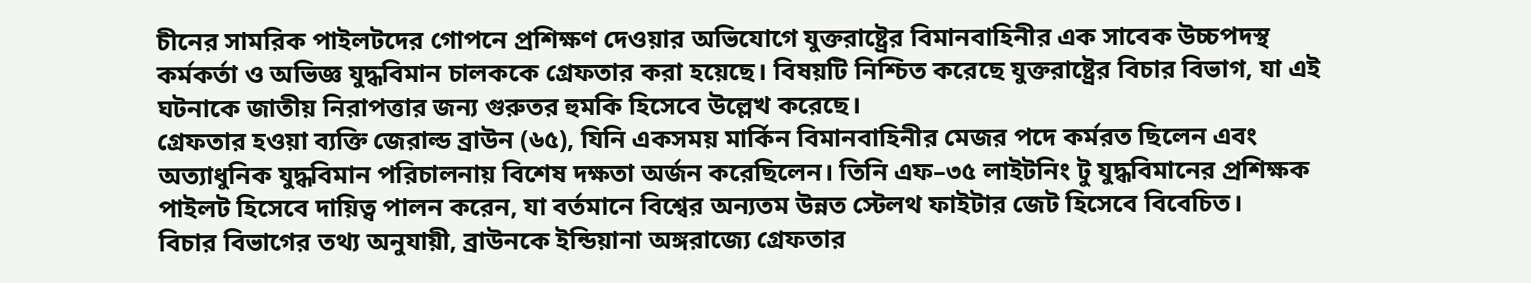চীনের সামরিক পাইলটদের গোপনে প্রশিক্ষণ দেওয়ার অভিযোগে যুক্তরাষ্ট্রের বিমানবাহিনীর এক সাবেক উচ্চপদস্থ কর্মকর্তা ও অভিজ্ঞ যুদ্ধবিমান চালককে গ্রেফতার করা হয়েছে। বিষয়টি নিশ্চিত করেছে যুক্তরাষ্ট্রের বিচার বিভাগ, যা এই ঘটনাকে জাতীয় নিরাপত্তার জন্য গুরুতর হুমকি হিসেবে উল্লেখ করেছে।
গ্রেফতার হওয়া ব্যক্তি জেরাল্ড ব্রাউন (৬৫), যিনি একসময় মার্কিন বিমানবাহিনীর মেজর পদে কর্মরত ছিলেন এবং অত্যাধুনিক যুদ্ধবিমান পরিচালনায় বিশেষ দক্ষতা অর্জন করেছিলেন। তিনি এফ–৩৫ লাইটনিং টু যুদ্ধবিমানের প্রশিক্ষক পাইলট হিসেবে দায়িত্ব পালন করেন, যা বর্তমানে বিশ্বের অন্যতম উন্নত স্টেলথ ফাইটার জেট হিসেবে বিবেচিত।
বিচার বিভাগের তথ্য অনুযায়ী, ব্রাউনকে ইন্ডিয়ানা অঙ্গরাজ্যে গ্রেফতার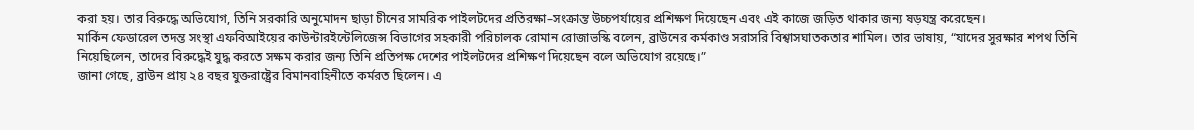করা হয়। তার বিরুদ্ধে অভিযোগ, তিনি সরকারি অনুমোদন ছাড়া চীনের সামরিক পাইলটদের প্রতিরক্ষা–সংক্রান্ত উচ্চপর্যায়ের প্রশিক্ষণ দিয়েছেন এবং এই কাজে জড়িত থাকার জন্য ষড়যন্ত্র করেছেন।
মার্কিন ফেডারেল তদন্ত সংস্থা এফবিআইয়ের কাউন্টারইন্টেলিজেন্স বিভাগের সহকারী পরিচালক রোমান রোজাভস্কি বলেন, ব্রাউনের কর্মকাণ্ড সরাসরি বিশ্বাসঘাতকতার শামিল। তার ভাষায়, “যাদের সুরক্ষার শপথ তিনি নিয়েছিলেন, তাদের বিরুদ্ধেই যুদ্ধ করতে সক্ষম করার জন্য তিনি প্রতিপক্ষ দেশের পাইলটদের প্রশিক্ষণ দিয়েছেন বলে অভিযোগ রয়েছে।”
জানা গেছে, ব্রাউন প্রায় ২৪ বছর যুক্তরাষ্ট্রের বিমানবাহিনীতে কর্মরত ছিলেন। এ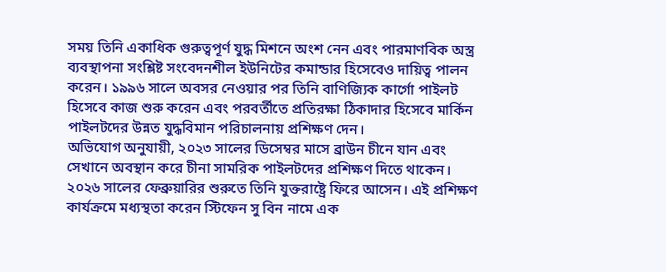সময় তিনি একাধিক গুরুত্বপূর্ণ যুদ্ধ মিশনে অংশ নেন এবং পারমাণবিক অস্ত্র ব্যবস্থাপনা সংশ্লিষ্ট সংবেদনশীল ইউনিটের কমান্ডার হিসেবেও দায়িত্ব পালন করেন। ১৯৯৬ সালে অবসর নেওয়ার পর তিনি বাণিজ্যিক কার্গো পাইলট হিসেবে কাজ শুরু করেন এবং পরবর্তীতে প্রতিরক্ষা ঠিকাদার হিসেবে মার্কিন পাইলটদের উন্নত যুদ্ধবিমান পরিচালনায় প্রশিক্ষণ দেন।
অভিযোগ অনুযায়ী, ২০২৩ সালের ডিসেম্বর মাসে ব্রাউন চীনে যান এবং সেখানে অবস্থান করে চীনা সামরিক পাইলটদের প্রশিক্ষণ দিতে থাকেন। ২০২৬ সালের ফেব্রুয়ারির শুরুতে তিনি যুক্তরাষ্ট্রে ফিরে আসেন। এই প্রশিক্ষণ কার্যক্রমে মধ্যস্থতা করেন স্টিফেন সু বিন নামে এক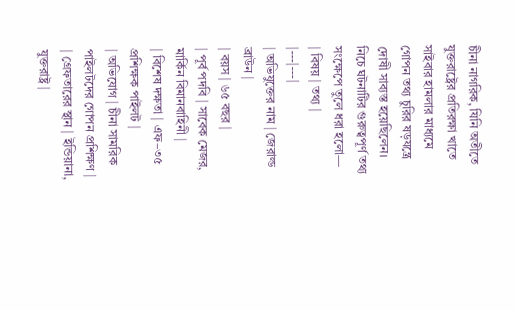চীনা নাগরিক, যিনি অতীতে যুক্তরাষ্ট্রের প্রতিরক্ষা খাতে সাইবার হামলার মাধ্যমে গোপন তথ্য চুরির ষড়যন্ত্রে দোষী সাব্যস্ত হয়েছিলেন।
নিচে ঘটনাটির গুরুত্বপূর্ণ তথ্য সংক্ষেপে তুলে ধরা হলো—
| বিষয় | তথ্য |
|---|---|
| অভিযুক্তের নাম | জেরাল্ড ব্রাউন |
| বয়স | ৬৫ বছর |
| পূর্ব পদবি | সাবেক মেজর, মার্কিন বিমানবাহিনী |
| বিশেষ দক্ষতা | এফ–৩৫ প্রশিক্ষক পাইলট |
| অভিযোগ | চীনা সামরিক পাইলটদের গোপন প্রশিক্ষণ |
| গ্রেফতারের স্থান | ইন্ডিয়ানা, যুক্তরাষ্ট্র |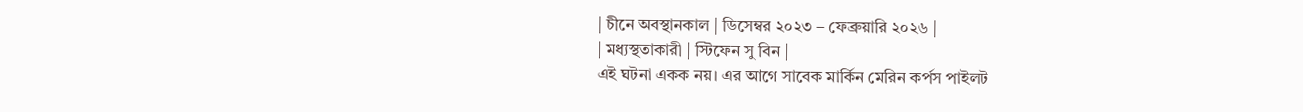| চীনে অবস্থানকাল | ডিসেম্বর ২০২৩ – ফেব্রুয়ারি ২০২৬ |
| মধ্যস্থতাকারী | স্টিফেন সু বিন |
এই ঘটনা একক নয়। এর আগে সাবেক মার্কিন মেরিন কর্পস পাইলট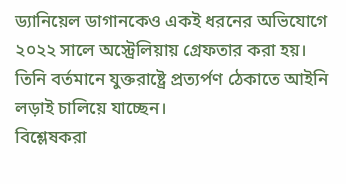ড্যানিয়েল ডাগানকেও একই ধরনের অভিযোগে ২০২২ সালে অস্ট্রেলিয়ায় গ্রেফতার করা হয়। তিনি বর্তমানে যুক্তরাষ্ট্রে প্রত্যর্পণ ঠেকাতে আইনি লড়াই চালিয়ে যাচ্ছেন।
বিশ্লেষকরা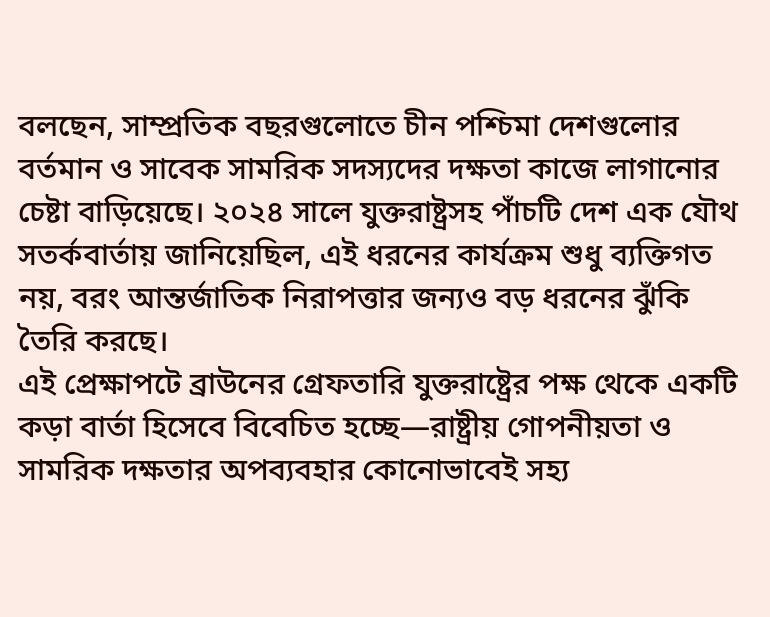বলছেন, সাম্প্রতিক বছরগুলোতে চীন পশ্চিমা দেশগুলোর বর্তমান ও সাবেক সামরিক সদস্যদের দক্ষতা কাজে লাগানোর চেষ্টা বাড়িয়েছে। ২০২৪ সালে যুক্তরাষ্ট্রসহ পাঁচটি দেশ এক যৌথ সতর্কবার্তায় জানিয়েছিল, এই ধরনের কার্যক্রম শুধু ব্যক্তিগত নয়, বরং আন্তর্জাতিক নিরাপত্তার জন্যও বড় ধরনের ঝুঁকি তৈরি করছে।
এই প্রেক্ষাপটে ব্রাউনের গ্রেফতারি যুক্তরাষ্ট্রের পক্ষ থেকে একটি কড়া বার্তা হিসেবে বিবেচিত হচ্ছে—রাষ্ট্রীয় গোপনীয়তা ও সামরিক দক্ষতার অপব্যবহার কোনোভাবেই সহ্য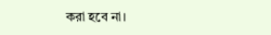করা হবে না।